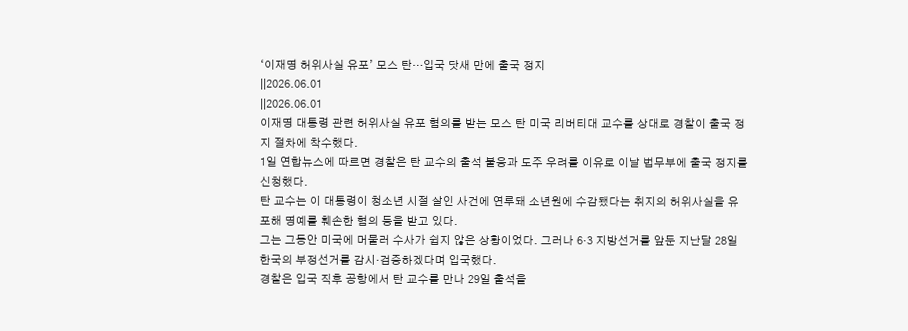‘이재명 허위사실 유포’ 모스 탄…입국 닷새 만에 출국 정지
||2026.06.01
||2026.06.01
이재명 대통령 관련 허위사실 유포 혐의를 받는 모스 탄 미국 리버티대 교수를 상대로 경찰이 출국 정지 절차에 착수했다.
1일 연합뉴스에 따르면 경찰은 탄 교수의 출석 불응과 도주 우려를 이유로 이날 법무부에 출국 정지를 신청했다.
탄 교수는 이 대통령이 청소년 시절 살인 사건에 연루돼 소년원에 수감됐다는 취지의 허위사실을 유포해 명예를 훼손한 혐의 등을 받고 있다.
그는 그동안 미국에 머물러 수사가 쉽지 않은 상황이었다. 그러나 6·3 지방선거를 앞둔 지난달 28일 한국의 부정선거를 감시·검증하겠다며 입국했다.
경찰은 입국 직후 공항에서 탄 교수를 만나 29일 출석을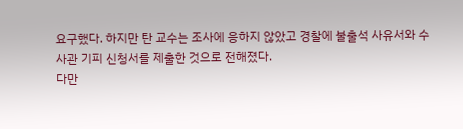요구했다. 하지만 탄 교수는 조사에 응하지 않았고 경찰에 불출석 사유서와 수사관 기피 신청서를 제출한 것으로 전해졌다.
다만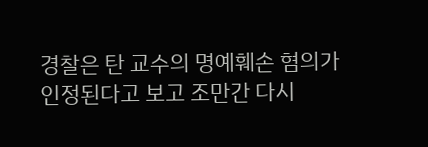경찰은 탄 교수의 명예훼손 혐의가 인정된다고 보고 조만간 다시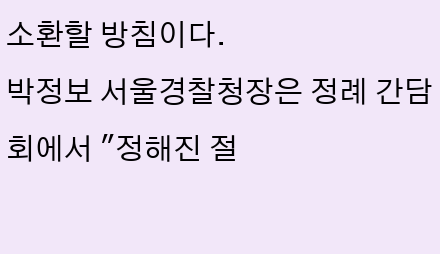소환할 방침이다.
박정보 서울경찰청장은 정례 간담회에서 "정해진 절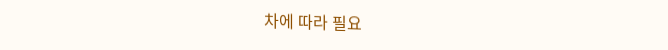차에 따라 필요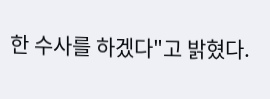한 수사를 하겠다"고 밝혔다.